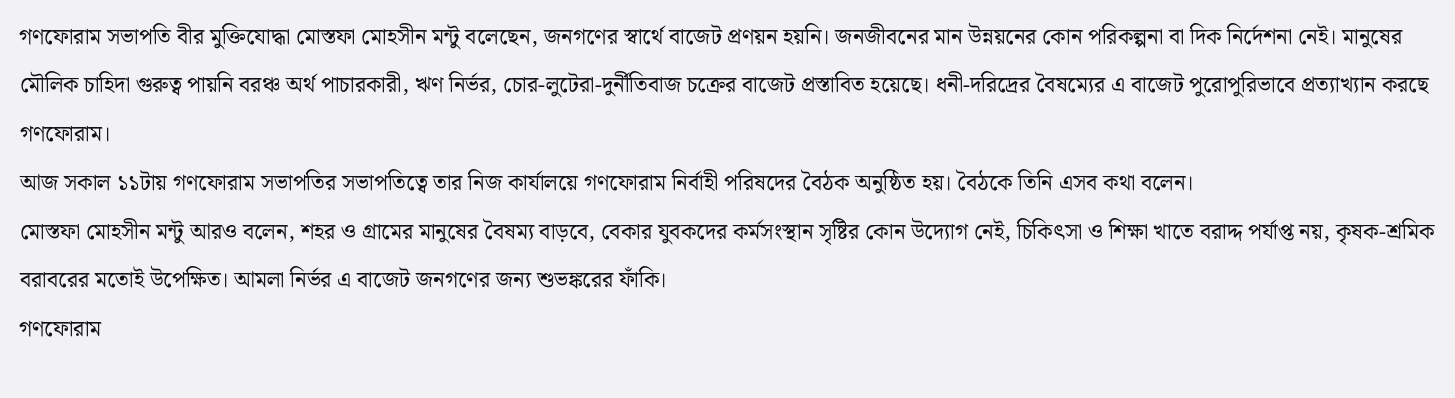গণফোরাম সভাপতি বীর মুক্তিযোদ্ধা মোস্তফা মোহসীন মন্টু বলেছেন, জনগণের স্বার্থে বাজেট প্রণয়ন হয়নি। জনজীবনের মান উন্নয়নের কোন পরিকল্পনা বা দিক নির্দেশনা নেই। মানুষের মৌলিক চাহিদা গুরুত্ব পায়নি বরঞ্চ অর্থ পাচারকারী, ঋণ নির্ভর, চোর-লুটেরা-দুর্নীতিবাজ চক্রের বাজেট প্রস্তাবিত হয়েছে। ধনী-দরিদ্রের বৈষম্যের এ বাজেট পুরোপুরিভাবে প্রত্যাখ্যান করছে গণফোরাম।
আজ সকাল ১১টায় গণফোরাম সভাপতির সভাপতিত্বে তার নিজ কার্যালয়ে গণফোরাম নির্বাহী পরিষদের বৈঠক অনুষ্ঠিত হয়। বৈঠকে তিনি এসব কথা বলেন।
মোস্তফা মোহসীন মন্টু আরও বলেন, শহর ও গ্রামের মানুষের বৈষম্য বাড়বে, বেকার যুবকদের কর্মসংস্থান সৃষ্টির কোন উদ্যোগ নেই, চিকিৎসা ও শিক্ষা খাতে বরাদ্দ পর্যাপ্ত নয়, কৃষক-শ্রমিক বরাবরের মতোই উপেক্ষিত। আমলা নির্ভর এ বাজেট জনগণের জন্য শুভঙ্করের ফাঁকি।
গণফোরাম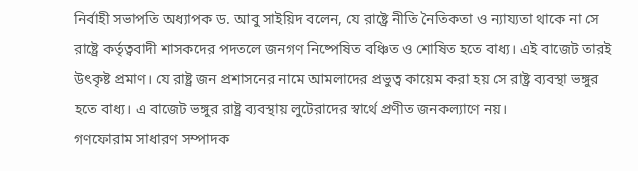নির্বাহী সভাপতি অধ্যাপক ড. আবু সাইয়িদ বলেন, যে রাষ্ট্রে নীতি নৈতিকতা ও ন্যায্যতা থাকে না সে রাষ্ট্রে কর্তৃত্ববাদী শাসকদের পদতলে জনগণ নিষ্পেষিত বঞ্চিত ও শোষিত হতে বাধ্য। এই বাজেট তারই উৎকৃষ্ট প্রমাণ। যে রাষ্ট্র জন প্রশাসনের নামে আমলাদের প্রভুত্ব কায়েম করা হয় সে রাষ্ট্র ব্যবস্থা ভঙ্গুর হতে বাধ্য। এ বাজেট ভঙ্গুর রাষ্ট্র ব্যবস্থায় লুটেরাদের স্বার্থে প্রণীত জনকল্যাণে নয়।
গণফোরাম সাধারণ সম্পাদক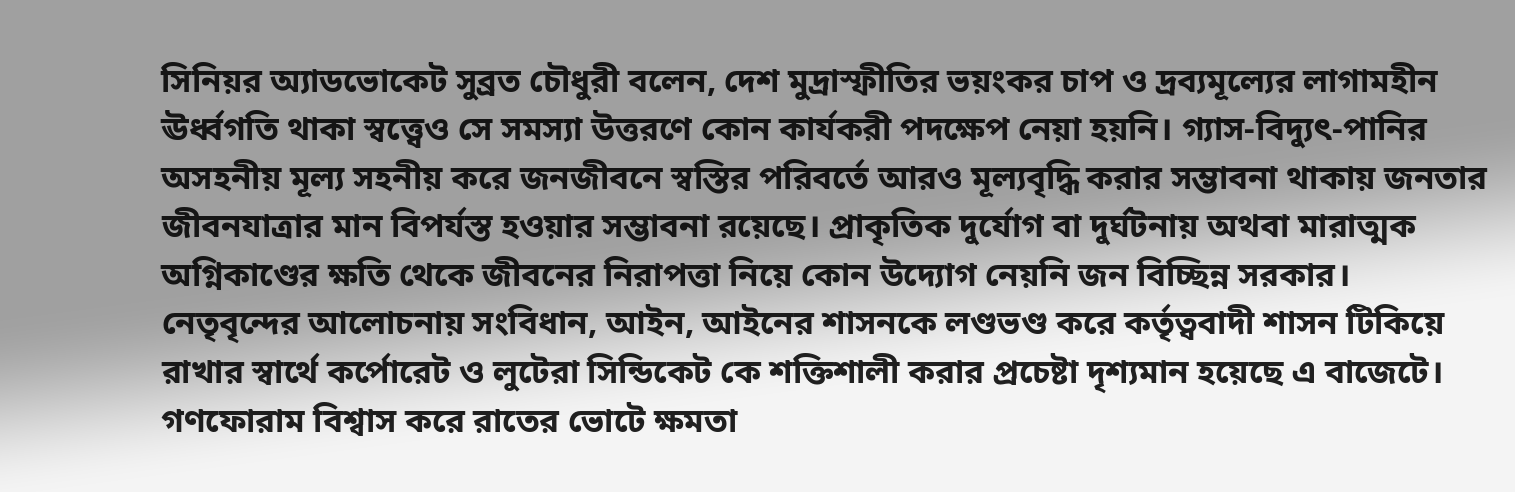সিনিয়র অ্যাডভোকেট সুব্রত চৌধুরী বলেন, দেশ মুদ্রাস্ফীতির ভয়ংকর চাপ ও দ্রব্যমূল্যের লাগামহীন ঊর্ধ্বগতি থাকা স্বত্ত্বেও সে সমস্যা উত্তরণে কোন কার্যকরী পদক্ষেপ নেয়া হয়নি। গ্যাস-বিদ্যুৎ-পানির অসহনীয় মূল্য সহনীয় করে জনজীবনে স্বস্তির পরিবর্তে আরও মূল্যবৃদ্ধি করার সম্ভাবনা থাকায় জনতার জীবনযাত্রার মান বিপর্যস্ত হওয়ার সম্ভাবনা রয়েছে। প্রাকৃতিক দুর্যোগ বা দুর্ঘটনায় অথবা মারাত্মক অগ্নিকাণ্ডের ক্ষতি থেকে জীবনের নিরাপত্তা নিয়ে কোন উদ্যোগ নেয়নি জন বিচ্ছিন্ন সরকার।
নেতৃবৃন্দের আলোচনায় সংবিধান, আইন, আইনের শাসনকে লণ্ডভণ্ড করে কর্তৃত্ববাদী শাসন টিকিয়ে রাখার স্বার্থে কর্পোরেট ও লুটেরা সিন্ডিকেট কে শক্তিশালী করার প্রচেষ্টা দৃশ্যমান হয়েছে এ বাজেটে।
গণফোরাম বিশ্বাস করে রাতের ভোটে ক্ষমতা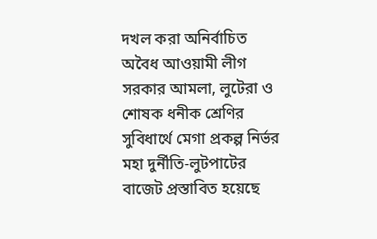দখল করা অনির্বাচিত অবৈধ আওয়ামী লীগ সরকার আমলা, লুটেরা ও শোষক ধনীক শ্রেণির সুবিধার্থে মেগা প্রকল্প নির্ভর মহা দুর্নীতি-লুটপাটের বাজেট প্রস্তাবিত হয়েছে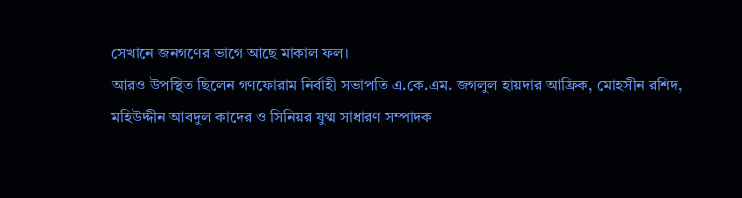সেখানে জনগণের ভাগে আছে মাকাল ফল।
আরও উপস্থিত ছিলেন গণফোরাম নির্বাহী সভাপতি এ.কে.এম. জগলুল হায়দার আফ্রিক, মোহসীন রশিদ, মহিউদ্দীন আবদুল কাদের ও সিনিয়র যুগ্ম সাধারণ সম্পাদক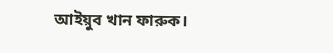আইয়ুব খান ফারুক।